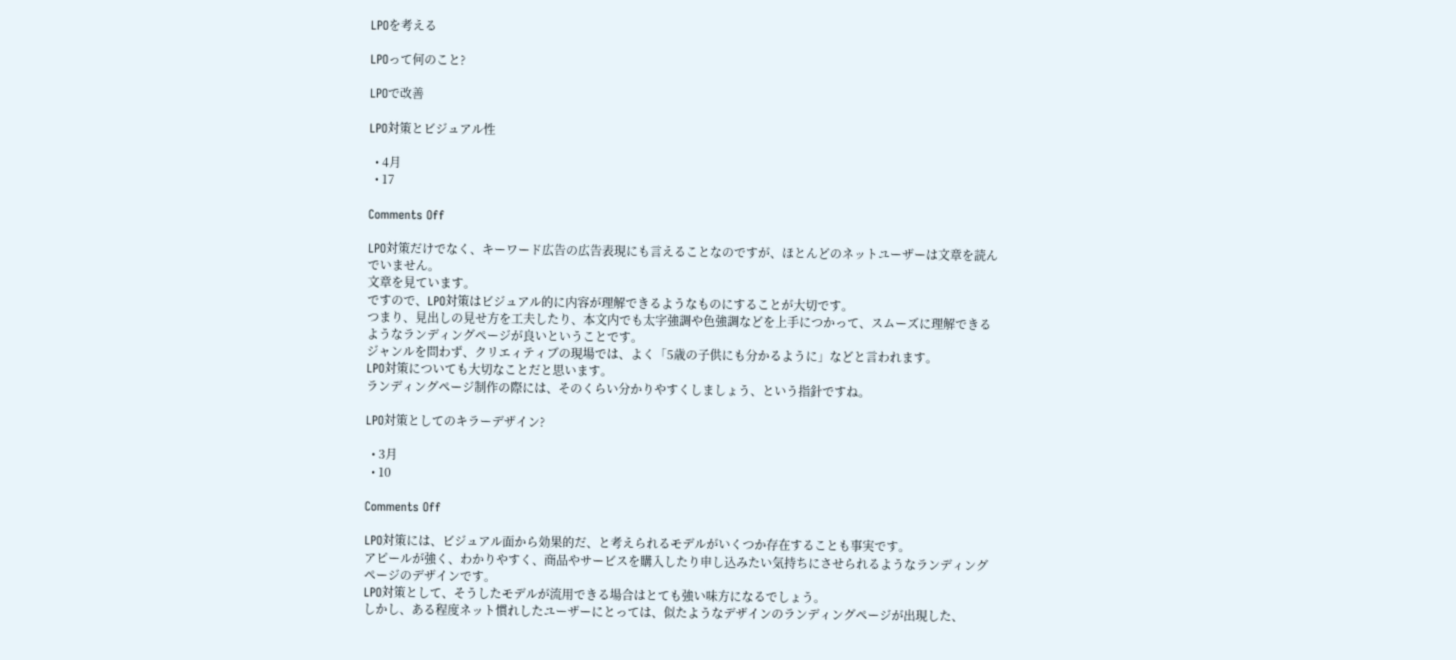LPOを考える

LPOって何のこと?

LPOで改善

LPO対策とビジュアル性

  • 4月
  • 17

Comments Off

LPO対策だけでなく、キーワード広告の広告表現にも言えることなのですが、ほとんどのネットユーザーは文章を読んでいません。
文章を見ています。
ですので、LPO対策はビジュアル的に内容が理解できるようなものにすることが大切です。
つまり、見出しの見せ方を工夫したり、本文内でも太字強調や色強調などを上手につかって、スムーズに理解できるようなランディングページが良いということです。
ジャンルを問わず、クリエィティブの現場では、よく「5歳の子供にも分かるように」などと言われます。
LPO対策についても大切なことだと思います。
ランディングページ制作の際には、そのくらい分かりやすくしましょう、という指針ですね。

LPO対策としてのキラーデザイン?

  • 3月
  • 10

Comments Off

LPO対策には、ビジュアル面から効果的だ、と考えられるモデルがいくつか存在することも事実です。
アピールが強く、わかりやすく、商品やサービスを購入したり申し込みたい気持ちにさせられるようなランディングページのデザインです。
LPO対策として、そうしたモデルが流用できる場合はとても強い味方になるでしょう。
しかし、ある程度ネット慣れしたユーザーにとっては、似たようなデザインのランディングページが出現した、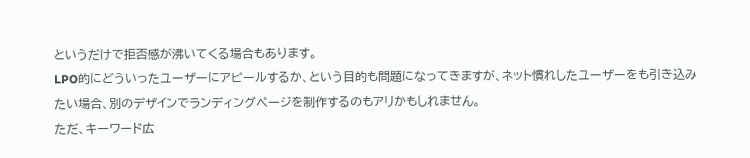というだけで拒否感が沸いてくる場合もあります。
LPO的にどういったユーザーにアピールするか、という目的も問題になってきますが、ネット慣れしたユーザーをも引き込みたい場合、別のデザインでランディングページを制作するのもアリかもしれません。
ただ、キーワード広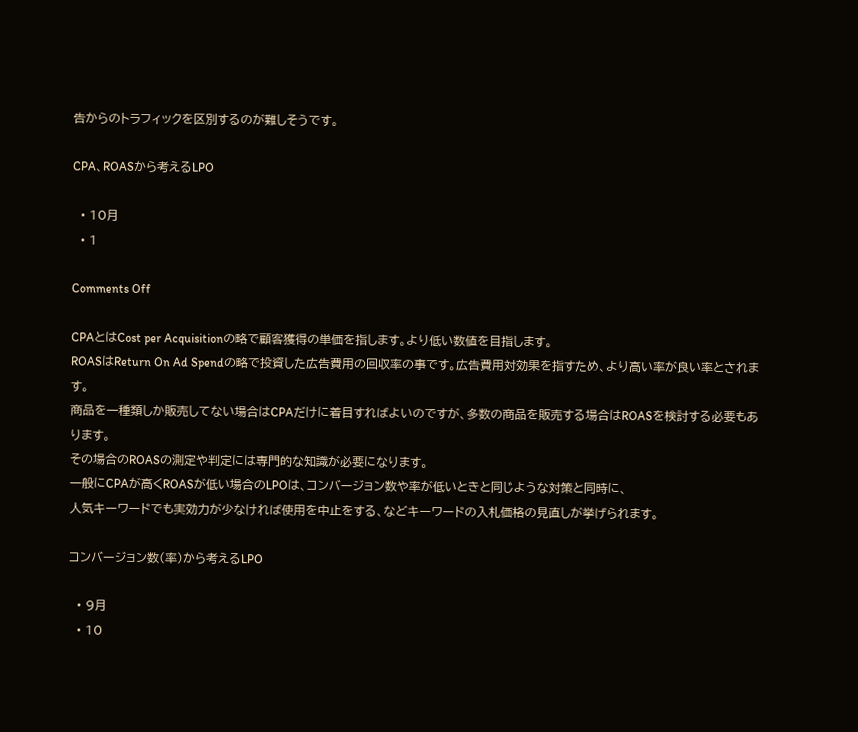告からのトラフィックを区別するのが難しそうです。

CPA、ROASから考えるLPO

  • 10月
  • 1

Comments Off

CPAとはCost per Acquisitionの略で顧客獲得の単価を指します。より低い数値を目指します。
ROASはReturn On Ad Spendの略で投資した広告費用の回収率の事です。広告費用対効果を指すため、より高い率が良い率とされます。
商品を一種類しか販売してない場合はCPAだけに着目すればよいのですが、多数の商品を販売する場合はROASを検討する必要もあります。
その場合のROASの測定や判定には専門的な知識が必要になります。
一般にCPAが高くROASが低い場合のLPOは、コンバージョン数や率が低いときと同じような対策と同時に、
人気キーワードでも実効力が少なければ使用を中止をする、などキーワードの入札価格の見直しが挙げられます。

コンバージョン数(率)から考えるLPO

  • 9月
  • 10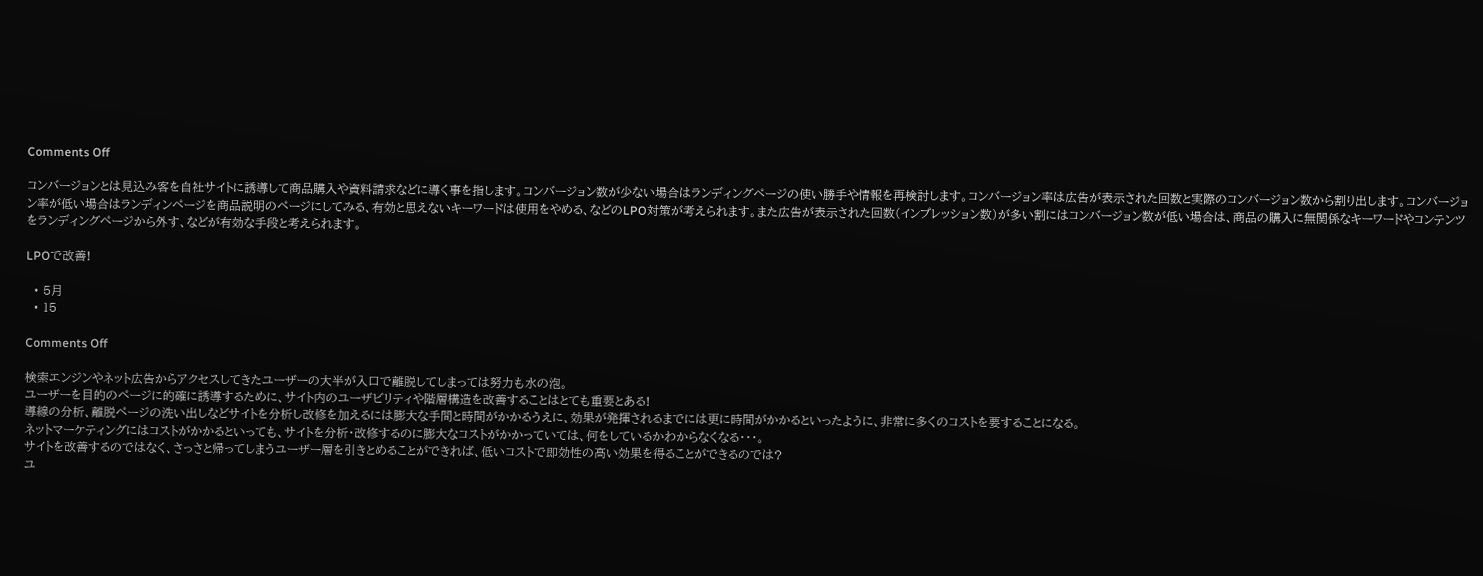Comments Off

コンバージョンとは見込み客を自社サイトに誘導して商品購入や資料請求などに導く事を指します。コンバージョン数が少ない場合はランディングページの使い勝手や情報を再検討します。コンバージョン率は広告が表示された回数と実際のコンバージョン数から割り出します。コンバージョン率が低い場合はランディンページを商品説明のページにしてみる、有効と思えないキーワードは使用をやめる、などのLPO対策が考えられます。また広告が表示された回数(インプレッション数)が多い割にはコンバージョン数が低い場合は、商品の購入に無関係なキーワードやコンテンツをランディングページから外す、などが有効な手段と考えられます。

LPOで改善!

  • 5月
  • 15

Comments Off

検索エンジンやネット広告からアクセスしてきたユーザーの大半が入口で離脱してしまっては努力も水の泡。
ユーザーを目的のページに的確に誘導するために、サイト内のユーザビリティや階層構造を改善することはとても重要とある!
導線の分析、離脱ページの洗い出しなどサイトを分析し改修を加えるには膨大な手間と時間がかかるうえに、効果が発揮されるまでには更に時間がかかるといったように、非常に多くのコストを要することになる。
ネットマーケティングにはコストがかかるといっても、サイトを分析・改修するのに膨大なコストがかかっていては、何をしているかわからなくなる・・・。
サイトを改善するのではなく、さっさと帰ってしまうユーザー層を引きとめることができれば、低いコストで即効性の高い効果を得ることができるのでは?
ユ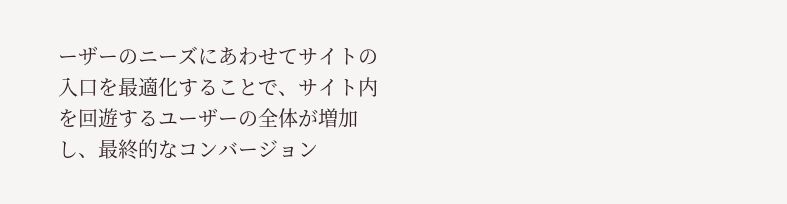ーザーのニーズにあわせてサイトの入口を最適化することで、サイト内を回遊するユーザーの全体が増加し、最終的なコンバージョン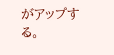がアップする。